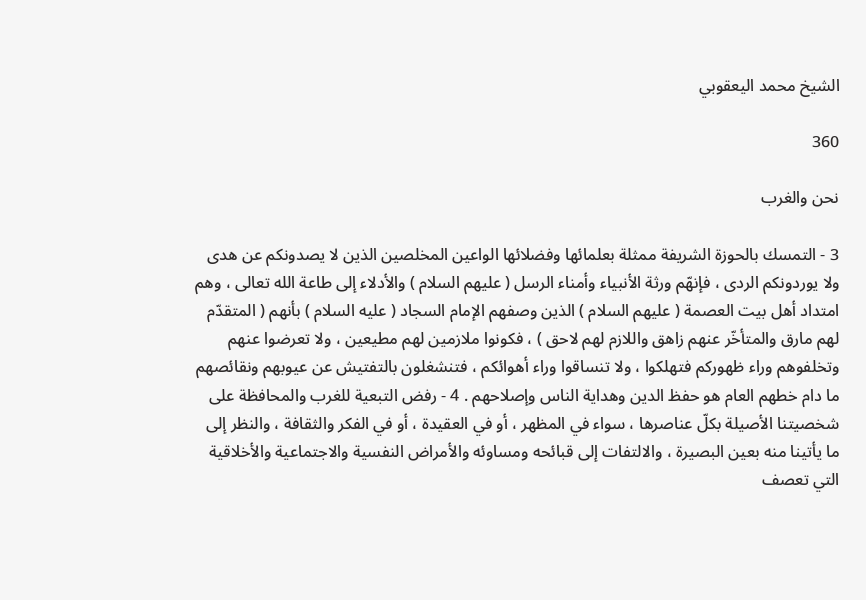الشيخ محمد اليعقوبي

360

نحن والغرب

3 - التمسك بالحوزة الشريفة ممثلة بعلمائها وفضلائها الواعين المخلصين الذين لا يصدونكم عن هدى ولا يوردونكم الردى ، فإنهّم ورثة الأنبياء وأمناء الرسل ( عليهم السلام ) والأدلاء إلى طاعة الله تعالى ، وهم امتداد أهل بيت العصمة ( عليهم السلام ) الذين وصفهم الإمام السجاد ( عليه السلام ) بأنهم ( المتقدّم لهم مارق والمتأخّر عنهم زاهق واللازم لهم لاحق ) ، فكونوا ملازمين لهم مطيعين ، ولا تعرضوا عنهم وتخلفوهم وراء ظهوركم فتهلكوا ، ولا تنساقوا وراء أهوائكم ، فتنشغلون بالتفتيش عن عيوبهم ونقائصهم ما دام خطهم العام هو حفظ الدين وهداية الناس وإصلاحهم . 4 - رفض التبعية للغرب والمحافظة على شخصيتنا الأصيلة بكلّ عناصرها ، سواء في المظهر ، أو في العقيدة ، أو في الفكر والثقافة ، والنظر إلى ما يأتينا منه بعين البصيرة ، والالتفات إلى قبائحه ومساوئه والأمراض النفسية والاجتماعية والأخلاقية التي تعصف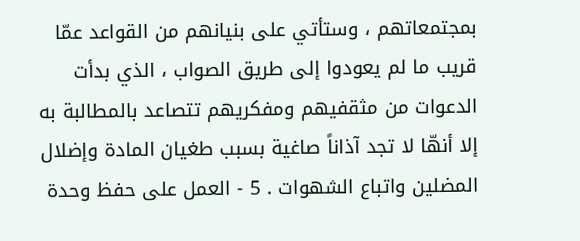بمجتمعاتهم ، وستأتي على بنيانهم من القواعد عمّا قريب ما لم يعودوا إلى طريق الصواب ، الذي بدأت الدعوات من مثقفيهم ومفكريهم تتصاعد بالمطالبة به إلا أنهّا لا تجد آذاناً صاغية بسبب طغيان المادة وإضلال المضلين واتباع الشهوات . 5 - العمل على حفظ وحدة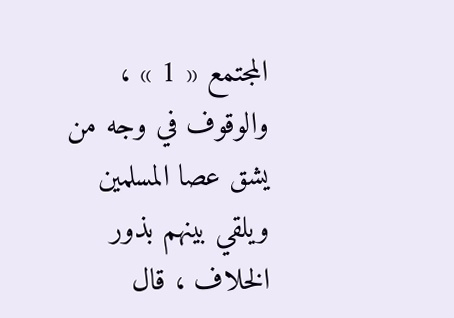المجتمع « 1 » ، والوقوف في وجه من يشق عصا المسلمين ويلقي بينهم بذور الخلاف ، قال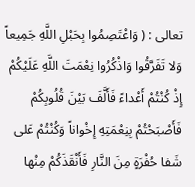تعالى : ( وَاعْتَصِمُوا بِحَبْلِ اللَّهِ جَمِيعاً وَلا تَفَرَّقُوا وَاذْكُرُوا نِعْمَتَ اللَّهِ عَلَيْكُمْ إِذْ كُنْتُمْ أَعْداءً فَأَلَّفَ بَيْنَ قُلُوبِكُمْ فَأَصْبَحْتُمْ بِنِعْمَتِهِ إِخْواناً وَكُنْتُمْ عَلى شَفا حُفْرَةٍ مِنَ النَّارِ فَأَنْقَذَكُمْ مِنْها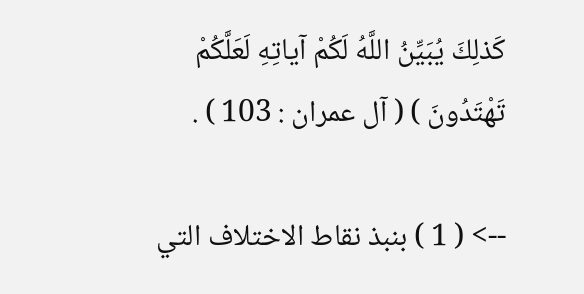كَذلِكَ يُبَيِّنُ اللَّهُ لَكُمْ آياتِهِ لَعَلَّكُمْ تَهْتَدُونَ ) ( آل عمران : 103 ) .

--> ( 1 ) بنبذ نقاط الاختلاف التي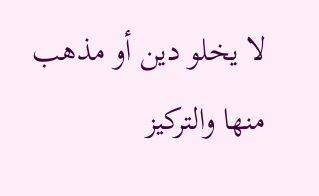لا يخلو دين أو مذهب منها والتركيز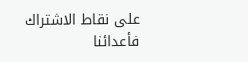على نقاط الاشتراك فأعدائنا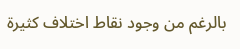بالرغم من وجود نقاط اختلاف كثيرة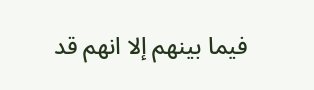فيما بينهم إلا انهم قد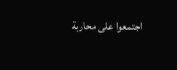اجتمعوا على محاربة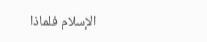الإسلام فلماذا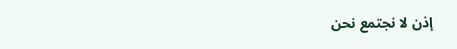إذن لا نجتمع نحن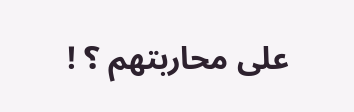على محاربتهم ؟ !